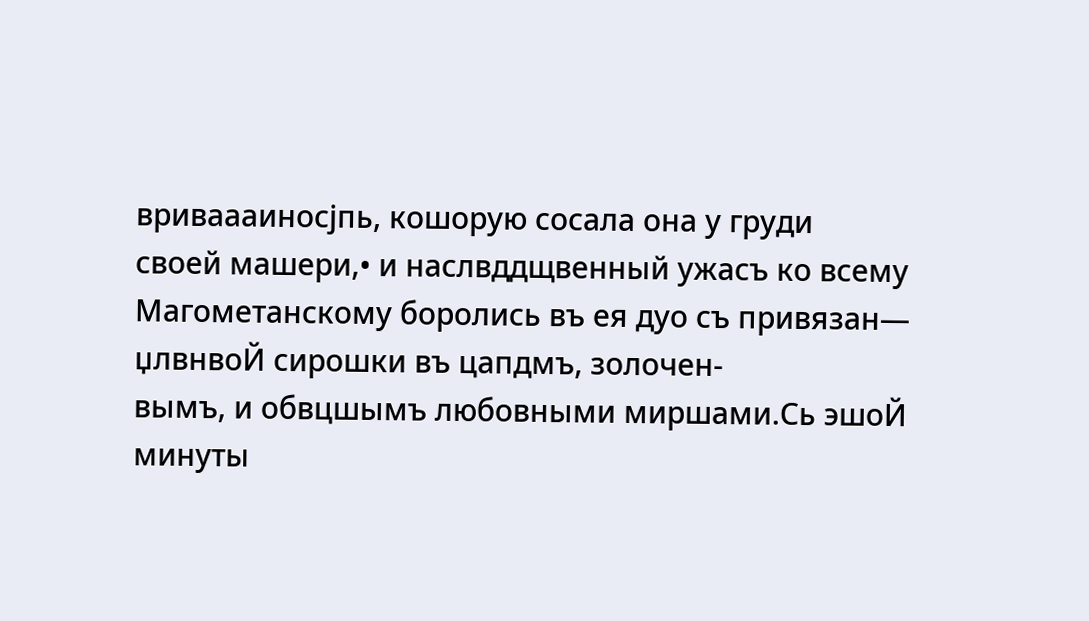вриваааиносјпь, кошорую сосала она у груди
своей машери,• и наслвддщвенный ужасъ ко всему
Магометанскому боролись въ ея дуо съ привязан—
џлвнвоЙ сирошки въ цапдмъ, золочен-
вымъ, и обвцшымъ любовными миршами.Сь эшоЙ
минуты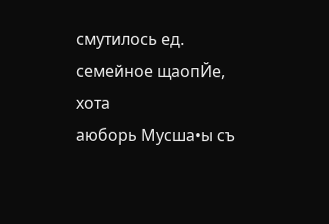смутилось ед. семейное щаопЙе, хота
аюборь Мусша•ы съ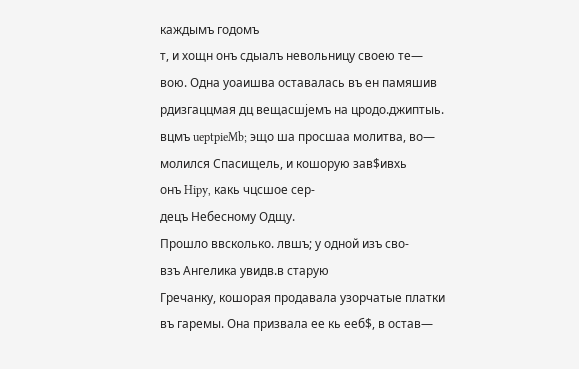каждымъ годомъ
т, и хощн онъ сдыалъ невольницу своею те—
вою. Одна уоаишва оставалась въ ен памяшив
рдизгаццмая дц вещасшјемъ на цродо.джиптыь.
вцмъ ueptpieMb; эщо ша просшаа молитва, во—
молился Спасищель, и кошорую зав$ивхь
онъ Hipy, какь чцсшое сер-
децъ Небесному Одщу.
Прошло ввсколько. лвшъ; у одной изъ сво-
взъ Ангелика увидв.в старую
Гречанку, кошорая продавала узорчатые платки
въ гаремы. Она призвала ее кь ееб$, в остав—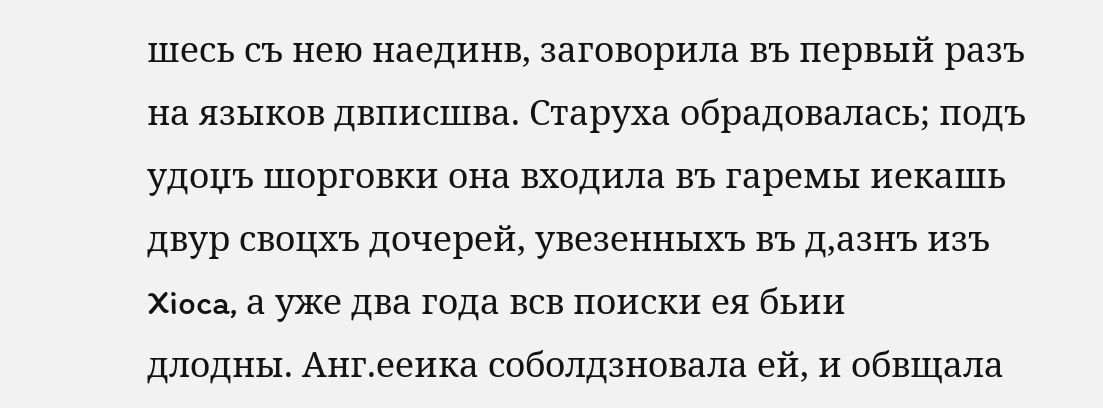шесь съ нею наединв, заговорила въ первый разъ
на языков двписшва. Старуха обрадовалась; подъ
удоџъ шорговки она входила въ гаремы иекашь
двур своцхъ дочерей, увезенныхъ въ д,азнъ изъ
Xioca, а уже два года всв поиски ея бьии
длодны. Анг.ееика соболдзновала ей, и обвщала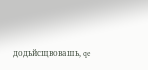додьйсщвовашь, qe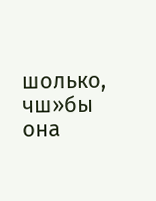шолько, чш»бы она